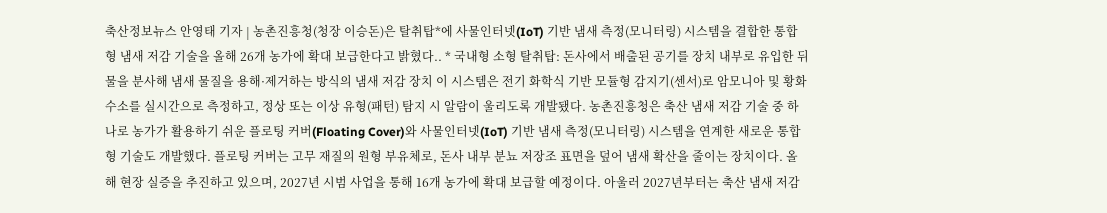축산정보뉴스 안영태 기자 | 농촌진흥청(청장 이승돈)은 탈취탑*에 사물인터넷(IoT) 기반 냄새 측정(모니터링) 시스템을 결합한 통합형 냄새 저감 기술을 올해 26개 농가에 확대 보급한다고 밝혔다.. * 국내형 소형 탈취탑: 돈사에서 배출된 공기를 장치 내부로 유입한 뒤 물을 분사해 냄새 물질을 용해·제거하는 방식의 냄새 저감 장치 이 시스템은 전기 화학식 기반 모듈형 감지기(센서)로 암모니아 및 황화수소를 실시간으로 측정하고, 정상 또는 이상 유형(패턴) 탐지 시 알람이 울리도록 개발됐다. 농촌진흥청은 축산 냄새 저감 기술 중 하나로 농가가 활용하기 쉬운 플로팅 커버(Floating Cover)와 사물인터넷(IoT) 기반 냄새 측정(모니터링) 시스템을 연계한 새로운 통합형 기술도 개발했다. 플로팅 커버는 고무 재질의 원형 부유체로, 돈사 내부 분뇨 저장조 표면을 덮어 냄새 확산을 줄이는 장치이다. 올해 현장 실증을 추진하고 있으며, 2027년 시범 사업을 통해 16개 농가에 확대 보급할 예정이다. 아울러 2027년부터는 축산 냄새 저감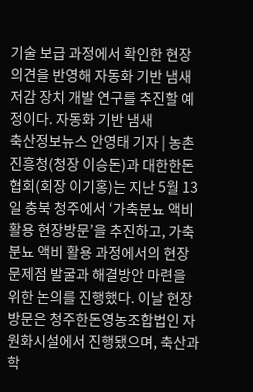기술 보급 과정에서 확인한 현장 의견을 반영해 자동화 기반 냄새 저감 장치 개발 연구를 추진할 예정이다. 자동화 기반 냄새
축산정보뉴스 안영태 기자 | 농촌진흥청(청장 이승돈)과 대한한돈협회(회장 이기홍)는 지난 5월 13일 충북 청주에서 ‘가축분뇨 액비 활용 현장방문’을 추진하고, 가축분뇨 액비 활용 과정에서의 현장 문제점 발굴과 해결방안 마련을 위한 논의를 진행했다. 이날 현장방문은 청주한돈영농조합법인 자원화시설에서 진행됐으며, 축산과학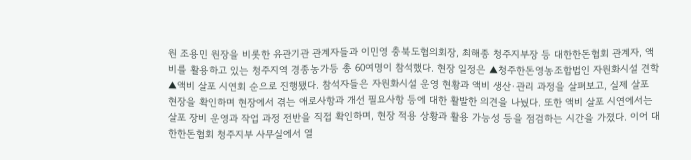원 조용민 원장을 비롯한 유관기관 관계자들과 이민영 충북도협의회장, 최해종 청주지부장 등 대한한돈협회 관계자, 액비를 활용하고 있는 청주지역 경종농가등 총 60여명이 참석했다. 현장 일정은 ▲청주한돈영농조합법인 자원화시설 견학 ▲액비 살포 시연회 순으로 진행됐다. 참석자들은 자원화시설 운영 현황과 액비 생산·관리 과정을 살펴보고, 실제 살포 현장을 확인하며 현장에서 겪는 애로사항과 개선 필요사항 등에 대한 활발한 의견을 나눴다. 또한 액비 살포 시연에서는 살포 장비 운영과 작업 과정 전반을 직접 확인하며, 현장 적용 상황과 활용 가능성 등을 점검하는 시간을 가졌다. 이어 대한한돈협회 청주지부 사무실에서 열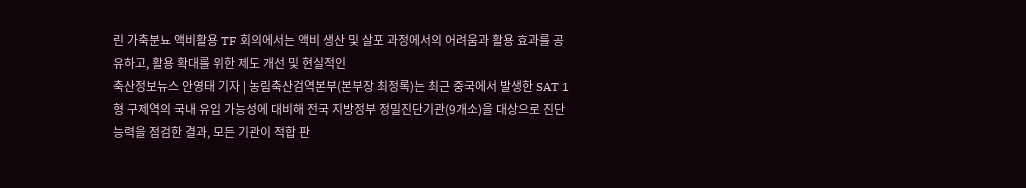린 가축분뇨 액비활용 TF 회의에서는 액비 생산 및 살포 과정에서의 어려움과 활용 효과를 공유하고, 활용 확대를 위한 제도 개선 및 현실적인
축산정보뉴스 안영태 기자 | 농림축산검역본부(본부장 최정록)는 최근 중국에서 발생한 SAT 1형 구제역의 국내 유입 가능성에 대비해 전국 지방정부 정밀진단기관(9개소)을 대상으로 진단능력을 점검한 결과, 모든 기관이 적합 판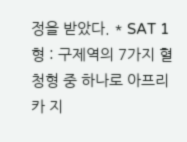정을 받았다. * SAT 1형 : 구제역의 7가지 혈청형 중 하나로 아프리카 지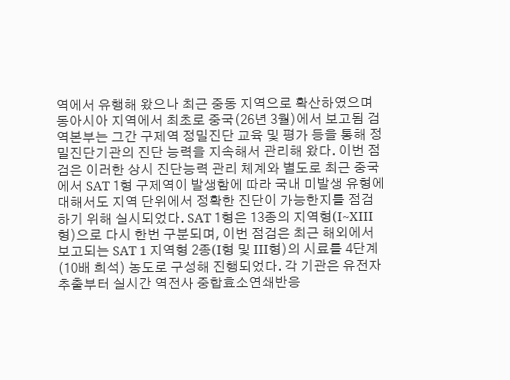역에서 유행해 왔으나 최근 중동 지역으로 확산하였으며 동아시아 지역에서 최초로 중국(26년 3월)에서 보고됨 검역본부는 그간 구제역 정밀진단 교육 및 평가 등을 통해 정밀진단기관의 진단 능력을 지속해서 관리해 왔다. 이번 점검은 이러한 상시 진단능력 관리 체계와 별도로 최근 중국에서 SAT 1형 구제역이 발생함에 따라 국내 미발생 유형에 대해서도 지역 단위에서 정확한 진단이 가능한지를 점검하기 위해 실시되었다. SAT 1형은 13종의 지역형(I~XIII형)으로 다시 한번 구분되며, 이번 점검은 최근 해외에서 보고되는 SAT 1 지역형 2종(I형 및 III형)의 시료를 4단계(10배 희석) 농도로 구성해 진행되었다. 각 기관은 유전자 추출부터 실시간 역전사 중합효소연쇄반응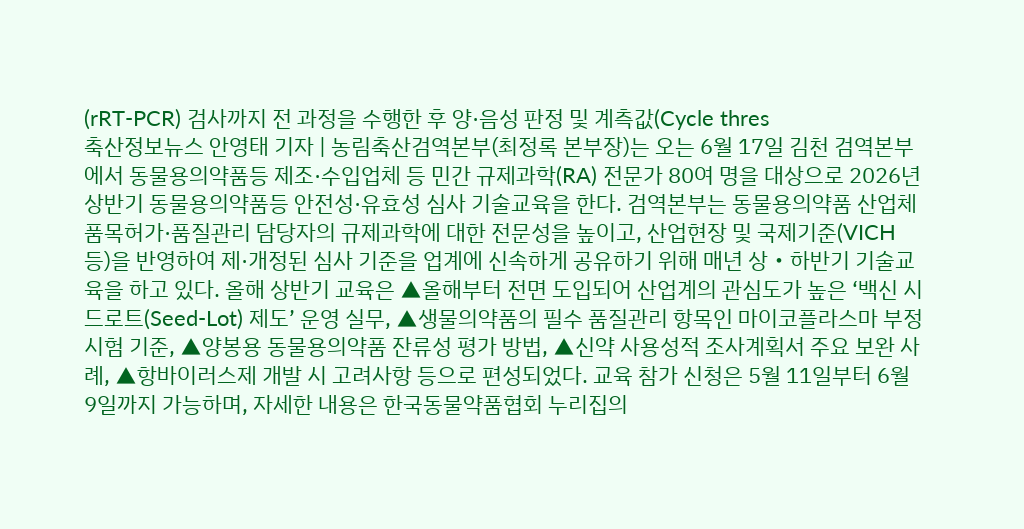(rRT-PCR) 검사까지 전 과정을 수행한 후 양·음성 판정 및 계측값(Cycle thres
축산정보뉴스 안영태 기자 | 농림축산검역본부(최정록 본부장)는 오는 6월 17일 김천 검역본부에서 동물용의약품등 제조·수입업체 등 민간 규제과학(RA) 전문가 80여 명을 대상으로 2026년 상반기 동물용의약품등 안전성·유효성 심사 기술교육을 한다. 검역본부는 동물용의약품 산업체 품목허가·품질관리 담당자의 규제과학에 대한 전문성을 높이고, 산업현장 및 국제기준(VICH 등)을 반영하여 제·개정된 심사 기준을 업계에 신속하게 공유하기 위해 매년 상‧하반기 기술교육을 하고 있다. 올해 상반기 교육은 ▲올해부터 전면 도입되어 산업계의 관심도가 높은 ‘백신 시드로트(Seed-Lot) 제도’ 운영 실무, ▲생물의약품의 필수 품질관리 항목인 마이코플라스마 부정시험 기준, ▲양봉용 동물용의약품 잔류성 평가 방법, ▲신약 사용성적 조사계획서 주요 보완 사례, ▲항바이러스제 개발 시 고려사항 등으로 편성되었다. 교육 참가 신청은 5월 11일부터 6월 9일까지 가능하며, 자세한 내용은 한국동물약품협회 누리집의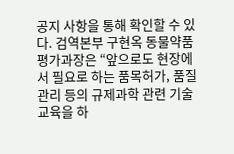공지 사항을 통해 확인할 수 있다. 검역본부 구현옥 동물약품평가과장은 “앞으로도 현장에서 필요로 하는 품목허가, 품질관리 등의 규제과학 관련 기술교육을 하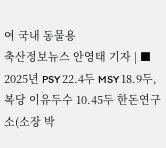여 국내 동물용
축산정보뉴스 안영태 기자 | ■ 2025년 PSY 22.4두 MSY 18.9두, 복당 이유두수 10.45두 한돈연구소(소장 박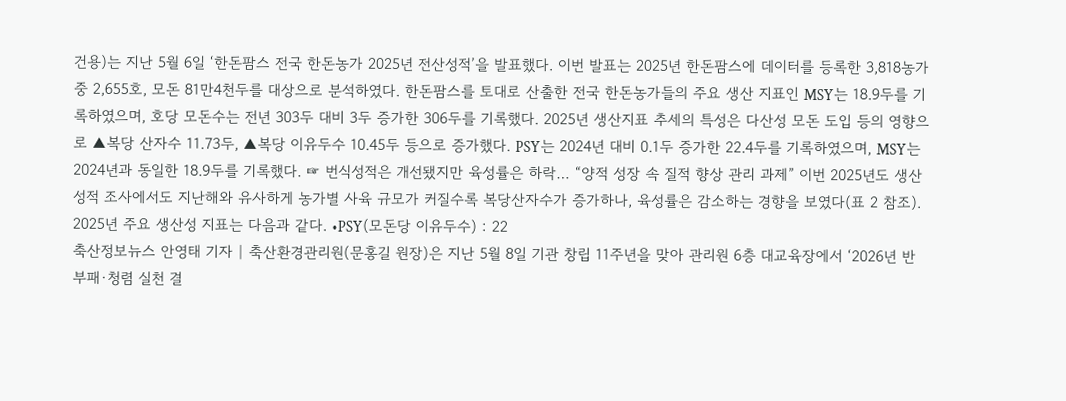건용)는 지난 5월 6일 ‘한돈팜스 전국 한돈농가 2025년 전산성적’을 발표했다. 이번 발표는 2025년 한돈팜스에 데이터를 등록한 3,818농가 중 2,655호, 모돈 81만4천두를 대상으로 분석하였다. 한돈팜스를 토대로 산출한 전국 한돈농가들의 주요 생산 지표인 MSY는 18.9두를 기록하였으며, 호당 모돈수는 전년 303두 대비 3두 증가한 306두를 기록했다. 2025년 생산지표 추세의 특성은 다산성 모돈 도입 등의 영향으로 ▲복당 산자수 11.73두, ▲복당 이유두수 10.45두 등으로 증가했다. PSY는 2024년 대비 0.1두 증가한 22.4두를 기록하였으며, MSY는 2024년과 동일한 18.9두를 기록했다. ☞ 번식성적은 개선됐지만 육성률은 하락… “양적 성장 속 질적 향상 관리 과제” 이번 2025년도 생산성적 조사에서도 지난해와 유사하게 농가별 사육 규모가 커질수록 복당산자수가 증가하나, 육성률은 감소하는 경향을 보였다(표 2 참조). 2025년 주요 생산성 지표는 다음과 같다. •PSY(모돈당 이유두수) : 22
축산정보뉴스 안영태 기자 | 축산환경관리원(문홍길 원장)은 지난 5월 8일 기관 창립 11주년을 맞아 관리원 6층 대교육장에서 ‘2026년 반부패·청렴 실천 결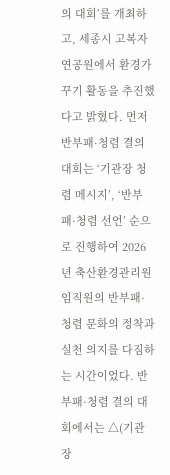의 대회’를 개최하고, 세종시 고복자연공원에서 환경가꾸기 활동을 추진했다고 밝혔다. 먼저 반부패·청렴 결의 대회는 ‘기관장 청렴 메시지’, ‘반부패·청렴 선언’ 순으로 진행하여 2026년 축산환경관리원 임직원의 반부패·청렴 문화의 정착과 실천 의지를 다짐하는 시간이었다. 반부패·청렴 결의 대회에서는 △(기관장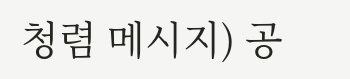청렴 메시지) 공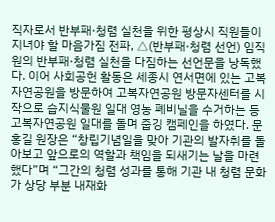직자로서 반부패·청렴 실천을 위한 평상시 직원들이 지녀야 할 마음가짐 전파, △(반부패·청렴 선언) 임직원의 반부패·청렴 실천을 다짐하는 선언문을 낭독했다. 이어 사회공헌 활동은 세종시 연서면에 있는 고복자연공원을 방문하여 고복자연공원 방문자센터를 시작으로 습지식물원 일대 영농 폐비닐을 수거하는 등 고복자연공원 일대를 돌며 줍깅 캠페인을 하였다. 문홍길 원장은 “창립기념일을 맞아 기관의 발자취를 돌아보고 앞으로의 역할과 책임을 되새기는 날을 마련했다”며 “그간의 청렴 성과를 통해 기관 내 청렴 문화가 상당 부분 내재화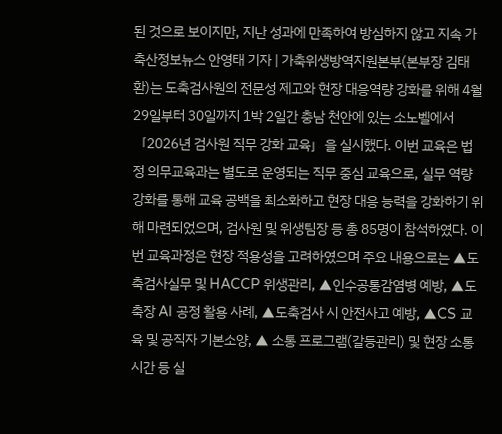된 것으로 보이지만, 지난 성과에 만족하여 방심하지 않고 지속 가
축산정보뉴스 안영태 기자 | 가축위생방역지원본부(본부장 김태환)는 도축검사원의 전문성 제고와 현장 대응역량 강화를 위해 4월 29일부터 30일까지 1박 2일간 충남 천안에 있는 소노벨에서「2026년 검사원 직무 강화 교육」을 실시했다. 이번 교육은 법정 의무교육과는 별도로 운영되는 직무 중심 교육으로, 실무 역량 강화를 통해 교육 공백을 최소화하고 현장 대응 능력을 강화하기 위해 마련되었으며, 검사원 및 위생팀장 등 총 85명이 참석하였다. 이번 교육과정은 현장 적용성을 고려하였으며 주요 내용으로는 ▲도축검사실무 및 HACCP 위생관리, ▲인수공통감염병 예방, ▲도축장 AI 공정 활용 사례, ▲도축검사 시 안전사고 예방, ▲CS 교육 및 공직자 기본소양, ▲ 소통 프로그램(갈등관리) 및 현장 소통 시간 등 실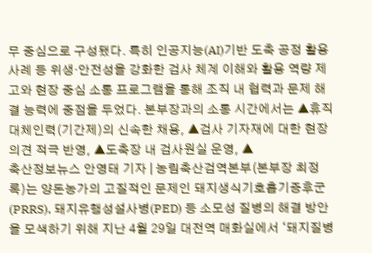무 중심으로 구성됐다. 특히 인공지능(AI)기반 도축 공정 활용 사례 등 위생·안전성을 강화한 검사 체계 이해와 활용 역량 제고와 현장 중심 소통 프로그램을 통해 조직 내 협력과 문제 해결 능력에 중점을 두었다. 본부장과의 소통 시간에서는 ▲휴직 대체인력(기간제)의 신속한 채용, ▲검사 기자재에 대한 현장 의견 적극 반영, ▲도축장 내 검사원실 운영, ▲
축산정보뉴스 안영태 기자 | 농림축산검역본부(본부장 최정록)는 양돈농가의 고질적인 문제인 돼지생식기호흡기증후군(PRRS), 돼지유행성설사병(PED) 등 소모성 질병의 해결 방안을 모색하기 위해 지난 4월 29일 대전역 매화실에서 ‘돼지질병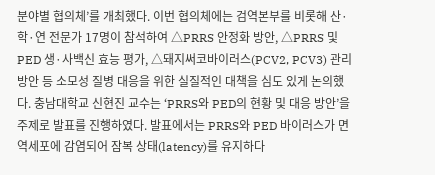분야별 협의체’를 개최했다. 이번 협의체에는 검역본부를 비롯해 산·학·연 전문가 17명이 참석하여 △PRRS 안정화 방안, △PRRS 및 PED 생·사백신 효능 평가, △돼지써코바이러스(PCV2, PCV3) 관리 방안 등 소모성 질병 대응을 위한 실질적인 대책을 심도 있게 논의했다. 충남대학교 신현진 교수는 ‘PRRS와 PED의 현황 및 대응 방안’을 주제로 발표를 진행하였다. 발표에서는 PRRS와 PED 바이러스가 면역세포에 감염되어 잠복 상태(latency)를 유지하다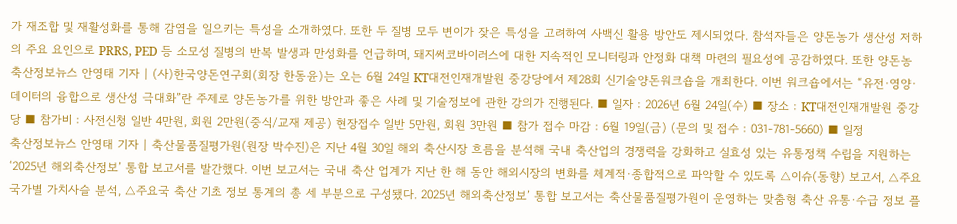가 재조합 및 재활성화를 통해 감염을 일으키는 특성을 소개하였다. 또한 두 질병 모두 변이가 잦은 특성을 고려하여 사백신 활용 방안도 제시되었다. 참석자들은 양돈농가 생산성 저하의 주요 요인으로 PRRS, PED 등 소모성 질병의 반복 발생과 만성화를 언급하며, 돼지써코바이러스에 대한 지속적인 모니터링과 안정화 대책 마련의 필요성에 공감하였다. 또한 양돈농
축산정보뉴스 안영태 기자 | (사)한국양돈연구회(회장 한동윤)는 오는 6월 24일 KT대전인재개발원 중강당에서 제28회 신기술양돈워크숍을 개최한다. 이번 워크숍에서는 “유전·영양·데이터의 융합으로 생산성 극대화”란 주제로 양돈농가를 위한 방안과 좋은 사례 및 기술정보에 관한 강의가 진행된다. ■ 일자 : 2026년 6월 24일(수) ■ 장소 : KT대전인재개발원 중강당 ■ 참가비 : 사전신청 일반 4만원, 회원 2만원(중식/교재 제공) 현장접수 일반 5만원, 회원 3만원 ■ 참가 접수 마감 : 6월 19일(금) (문의 및 접수 : 031-781-5660) ■ 일정
축산정보뉴스 안영태 기자 | 축산물품질평가원(원장 박수진)은 지난 4월 30일 해외 축산시장 흐름을 분석해 국내 축산업의 경쟁력을 강화하고 실효성 있는 유통정책 수립을 지원하는 ‘2025년 해외축산정보’ 통합 보고서를 발간했다. 이번 보고서는 국내 축산 업계가 지난 한 해 동안 해외시장의 변화를 체계적·종합적으로 파악할 수 있도록 △이슈(동향) 보고서, △주요 국가별 가치사슬 분석, △주요국 축산 기초 정보 통계의 총 세 부분으로 구성됐다. 2025년 해외축산정보’ 통합 보고서는 축산물품질평가원이 운영하는 맞춤형 축산 유통·수급 정보 플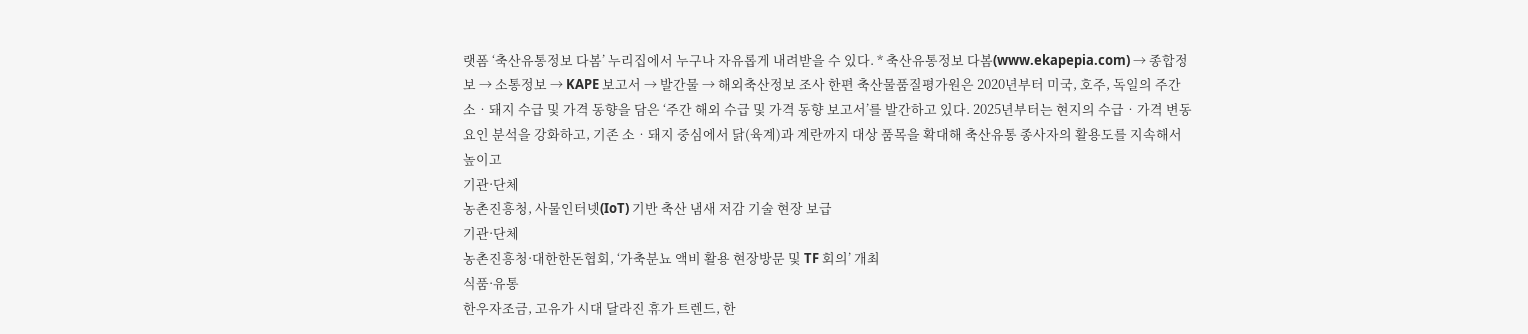랫폼 ‘축산유통정보 다봄’ 누리집에서 누구나 자유롭게 내려받을 수 있다. * 축산유통정보 다봄(www.ekapepia.com) → 종합정보 → 소통정보 → KAPE 보고서 → 발간물 → 해외축산정보 조사 한편 축산물품질평가원은 2020년부터 미국, 호주, 독일의 주간 소‧돼지 수급 및 가격 동향을 담은 ‘주간 해외 수급 및 가격 동향 보고서’를 발간하고 있다. 2025년부터는 현지의 수급‧가격 변동 요인 분석을 강화하고, 기존 소‧돼지 중심에서 닭(육계)과 계란까지 대상 품목을 확대해 축산유통 종사자의 활용도를 지속해서 높이고
기관·단체
농촌진흥청, 사물인터넷(IoT) 기반 축산 냄새 저감 기술 현장 보급
기관·단체
농촌진흥청·대한한돈협회, ‘가축분뇨 액비 활용 현장방문 및 TF 회의’ 개최
식품·유통
한우자조금, 고유가 시대 달라진 휴가 트렌드, 한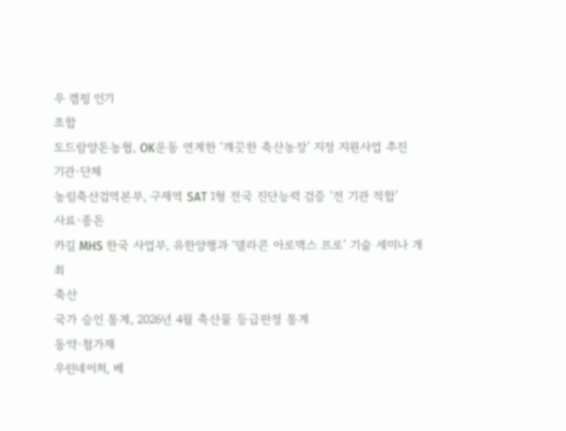우 캠핑 인기
조합
도드람양돈농협, OK운동 연계한 ‘깨끗한 축산농장’ 지정 지원사업 추진
기관·단체
농림축산검역본부, 구제역 SAT 1형 전국 진단능력 검증 ‘전 기관 적합’
사료·종돈
카길 MHS 한국 사업부, 유한양행과 ‘델라콘 아로맥스 프로’ 기술 세미나 개최
축산
국가 승인 통계, 2026년 4월 축산물 등급판정 통계
동약·첨가제
우린네이처, 베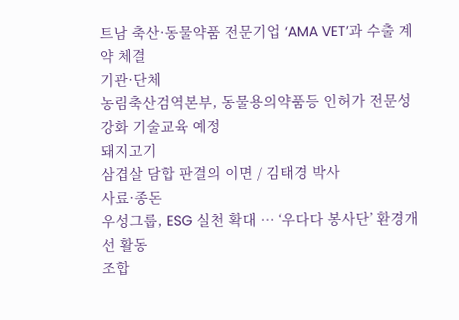트남 축산·동물약품 전문기업 ‘AMA VET’과 수출 계약 체결
기관·단체
농림축산검역본부, 동물용의약품등 인허가 전문성 강화 기술교육 예정
돼지고기
삼겹살 담합 판결의 이면 / 김태경 박사
사료·종돈
우성그룹, ESG 실천 확대 … ‘우다다 봉사단’ 환경개선 활동
조합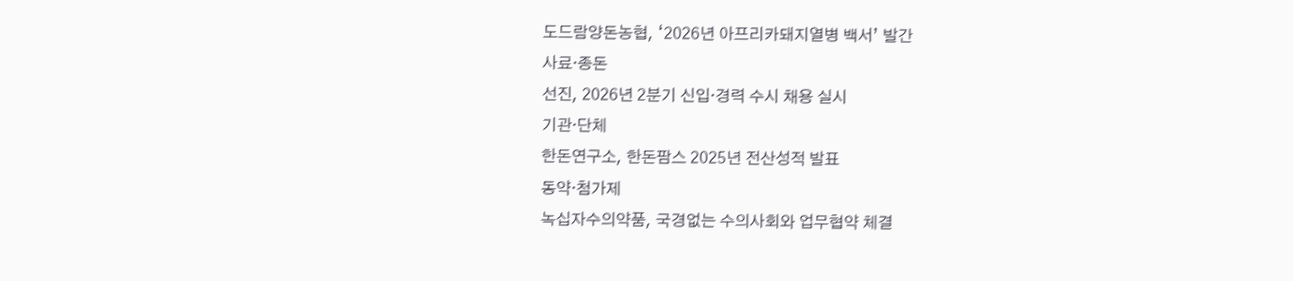도드람양돈농협, ‘2026년 아프리카돼지열병 백서’ 발간
사료·종돈
선진, 2026년 2분기 신입·경력 수시 채용 실시
기관·단체
한돈연구소, 한돈팜스 2025년 전산성적 발표
동약·첨가제
녹십자수의약품, 국경없는 수의사회와 업무협약 체결